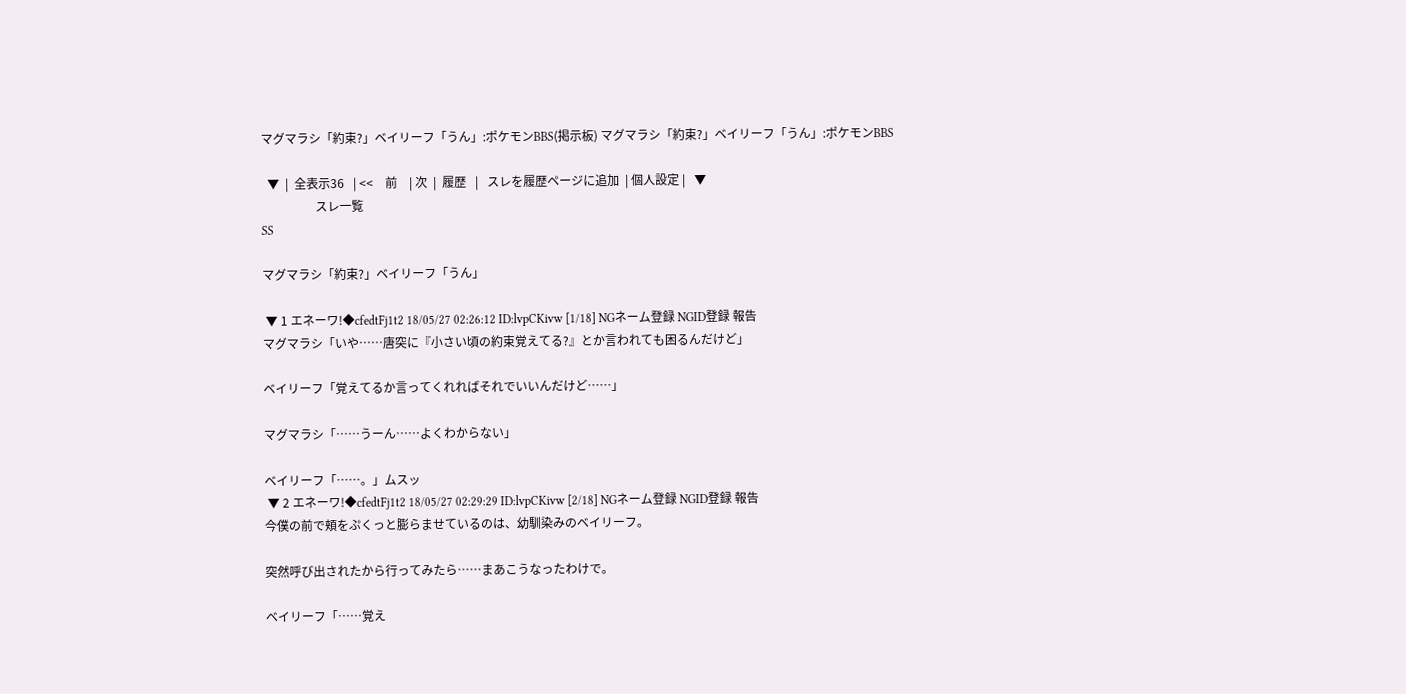マグマラシ「約束?」ベイリーフ「うん」:ポケモンBBS(掲示板) マグマラシ「約束?」ベイリーフ「うん」:ポケモンBBS

  ▼  |  全表示36   | <<    前    | 次  |  履歴   |   スレを履歴ページに追加  | 個人設定 |   ▼
                  スレ一覧
SS

マグマラシ「約束?」ベイリーフ「うん」

 ▼ 1 エネーワ!◆cfedtFj1t2 18/05/27 02:26:12 ID:lvpCKivw [1/18] NGネーム登録 NGID登録 報告
マグマラシ「いや……唐突に『小さい頃の約束覚えてる?』とか言われても困るんだけど」

ベイリーフ「覚えてるか言ってくれればそれでいいんだけど……」

マグマラシ「……うーん……よくわからない」

ベイリーフ「……。」ムスッ
 ▼ 2 エネーワ!◆cfedtFj1t2 18/05/27 02:29:29 ID:lvpCKivw [2/18] NGネーム登録 NGID登録 報告
今僕の前で頬をぷくっと膨らませているのは、幼馴染みのベイリーフ。

突然呼び出されたから行ってみたら……まあこうなったわけで。

ベイリーフ「……覚え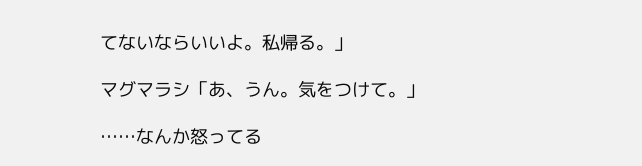てないならいいよ。私帰る。」

マグマラシ「あ、うん。気をつけて。」

……なんか怒ってる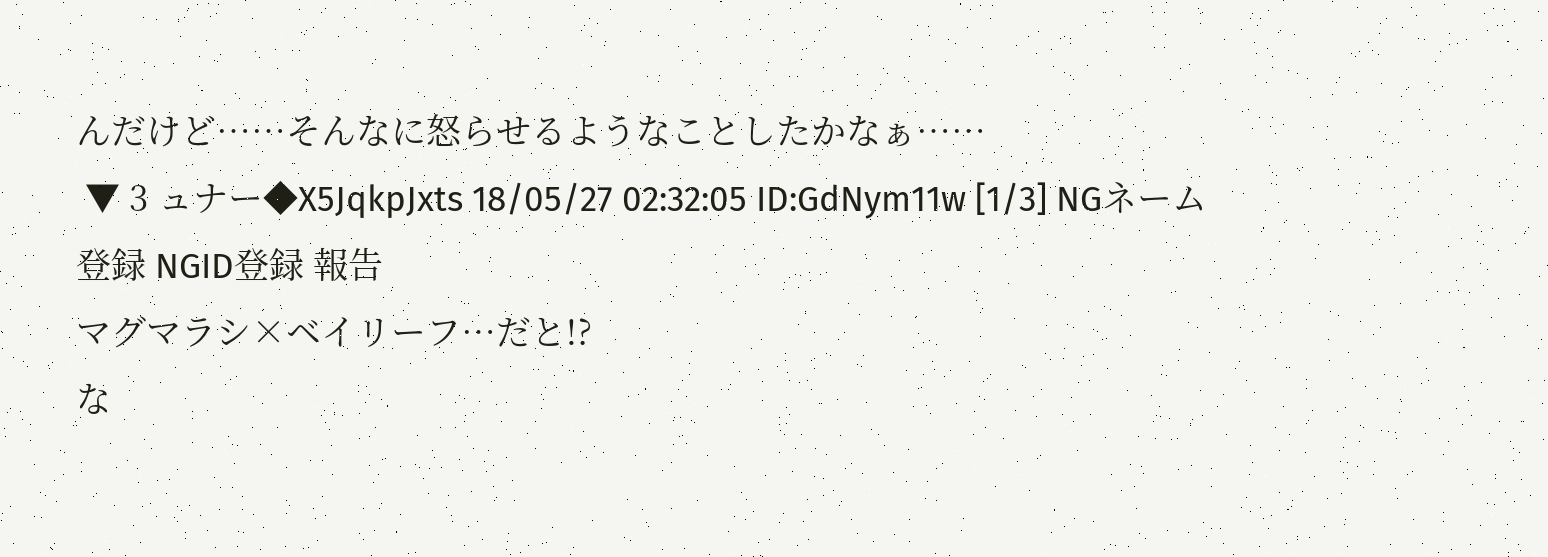んだけど……そんなに怒らせるようなことしたかなぁ……
 ▼ 3 ュナー◆X5JqkpJxts 18/05/27 02:32:05 ID:GdNym11w [1/3] NGネーム登録 NGID登録 報告
マグマラシ×ベイリーフ…だと!?
な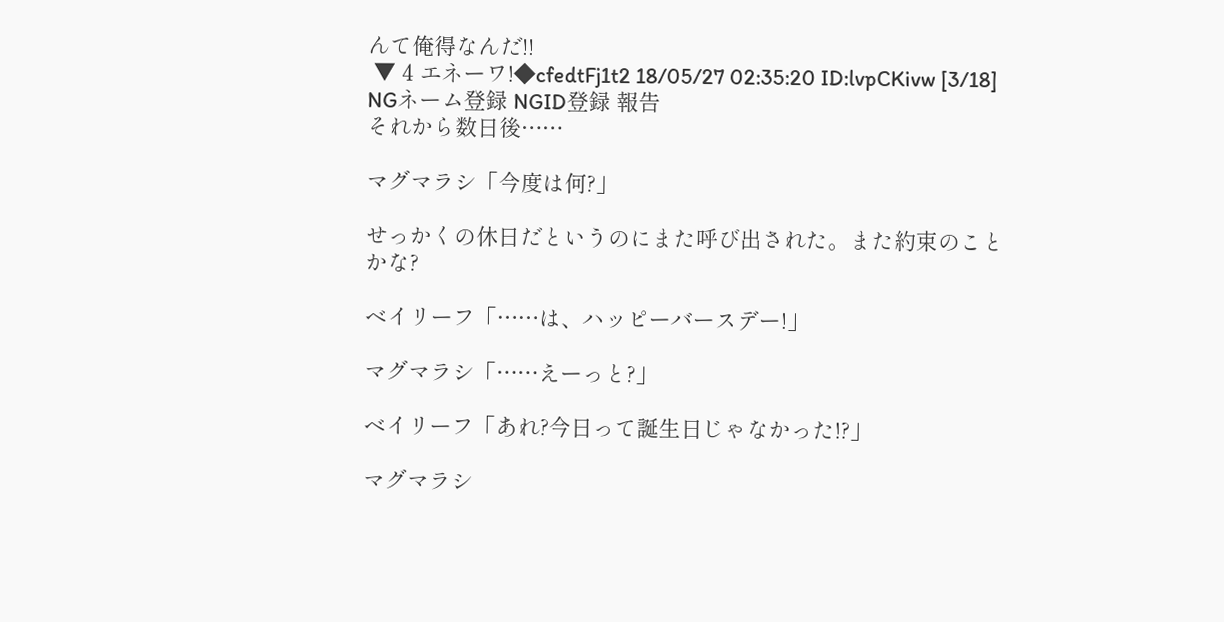んて俺得なんだ!!
 ▼ 4 エネーワ!◆cfedtFj1t2 18/05/27 02:35:20 ID:lvpCKivw [3/18] NGネーム登録 NGID登録 報告
それから数日後……

マグマラシ「今度は何?」

せっかくの休日だというのにまた呼び出された。また約束のことかな?

ベイリーフ「……は、ハッピーバースデー!」

マグマラシ「……えーっと?」

ベイリーフ「あれ?今日って誕生日じゃなかった!?」

マグマラシ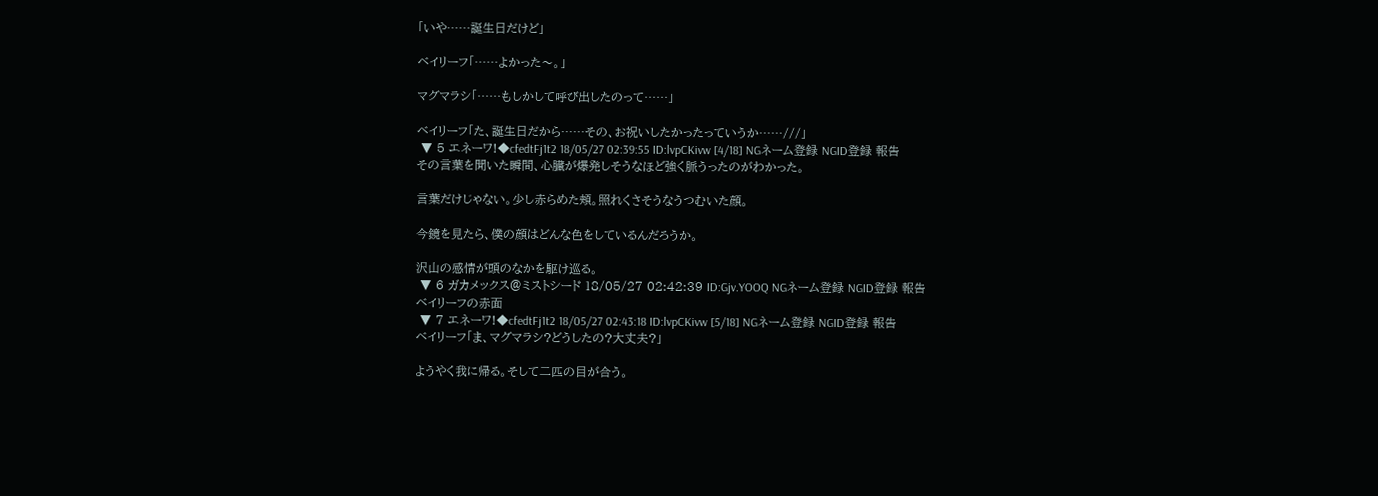「いや……誕生日だけど」

ベイリーフ「……よかった〜。」

マグマラシ「……もしかして呼び出したのって……」

ベイリーフ「た、誕生日だから……その、お祝いしたかったっていうか……///」
 ▼ 5 エネーワ!◆cfedtFj1t2 18/05/27 02:39:55 ID:lvpCKivw [4/18] NGネーム登録 NGID登録 報告
その言葉を聞いた瞬間、心臓が爆発しそうなほど強く脈うったのがわかった。

言葉だけじゃない。少し赤らめた頬。照れくさそうなうつむいた顔。

今鏡を見たら、僕の顔はどんな色をしているんだろうか。

沢山の感情が頭のなかを駆け巡る。
 ▼ 6 ガカメックス@ミストシード 18/05/27 02:42:39 ID:Gjv.YOOQ NGネーム登録 NGID登録 報告
ベイリーフの赤面
 ▼ 7 エネーワ!◆cfedtFj1t2 18/05/27 02:43:18 ID:lvpCKivw [5/18] NGネーム登録 NGID登録 報告
ベイリーフ「ま、マグマラシ?どうしたの?大丈夫?」

ようやく我に帰る。そして二匹の目が合う。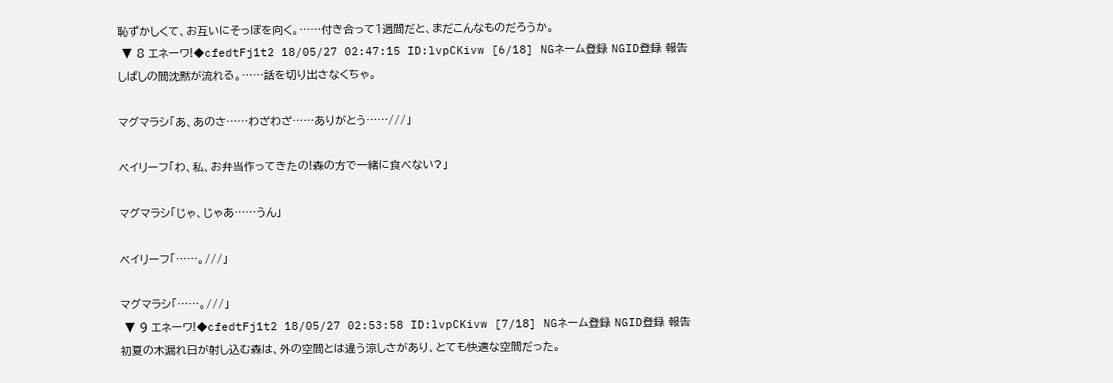恥ずかしくて、お互いにそっぽを向く。……付き合って1週間だと、まだこんなものだろうか。
 ▼ 8 エネーワ!◆cfedtFj1t2 18/05/27 02:47:15 ID:lvpCKivw [6/18] NGネーム登録 NGID登録 報告
しばしの間沈黙が流れる。……話を切り出さなくちゃ。

マグマラシ「あ、あのさ……わざわざ……ありがとう……///」

ベイリーフ「わ、私、お弁当作ってきたの!森の方で一緒に食べない?」

マグマラシ「じゃ、じゃあ……うん」

ベイリーフ「……。///」

マグマラシ「……。///」
 ▼ 9 エネーワ!◆cfedtFj1t2 18/05/27 02:53:58 ID:lvpCKivw [7/18] NGネーム登録 NGID登録 報告
初夏の木漏れ日が射し込む森は、外の空間とは違う涼しさがあり、とても快適な空間だった。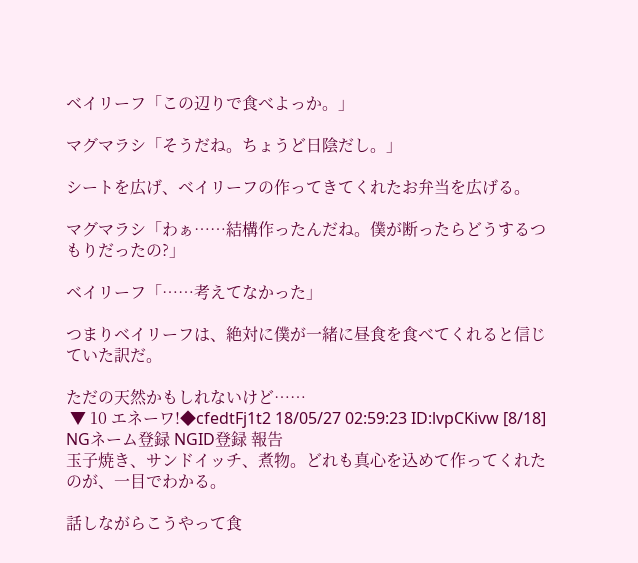ベイリーフ「この辺りで食べよっか。」

マグマラシ「そうだね。ちょうど日陰だし。」

シートを広げ、ベイリーフの作ってきてくれたお弁当を広げる。

マグマラシ「わぁ……結構作ったんだね。僕が断ったらどうするつもりだったの?」

ベイリーフ「……考えてなかった」

つまりベイリーフは、絶対に僕が一緒に昼食を食べてくれると信じていた訳だ。

ただの天然かもしれないけど……
 ▼ 10 エネーワ!◆cfedtFj1t2 18/05/27 02:59:23 ID:lvpCKivw [8/18] NGネーム登録 NGID登録 報告
玉子焼き、サンドイッチ、煮物。どれも真心を込めて作ってくれたのが、一目でわかる。

話しながらこうやって食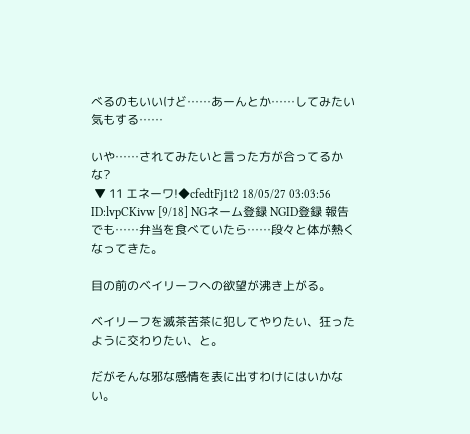べるのもいいけど……あーんとか……してみたい気もする……

いや……されてみたいと言った方が合ってるかな?
 ▼ 11 エネーワ!◆cfedtFj1t2 18/05/27 03:03:56 ID:lvpCKivw [9/18] NGネーム登録 NGID登録 報告
でも……弁当を食べていたら……段々と体が熱くなってきた。

目の前のベイリーフへの欲望が沸き上がる。

ベイリーフを滅茶苦茶に犯してやりたい、狂ったように交わりたい、と。

だがそんな邪な感情を表に出すわけにはいかない。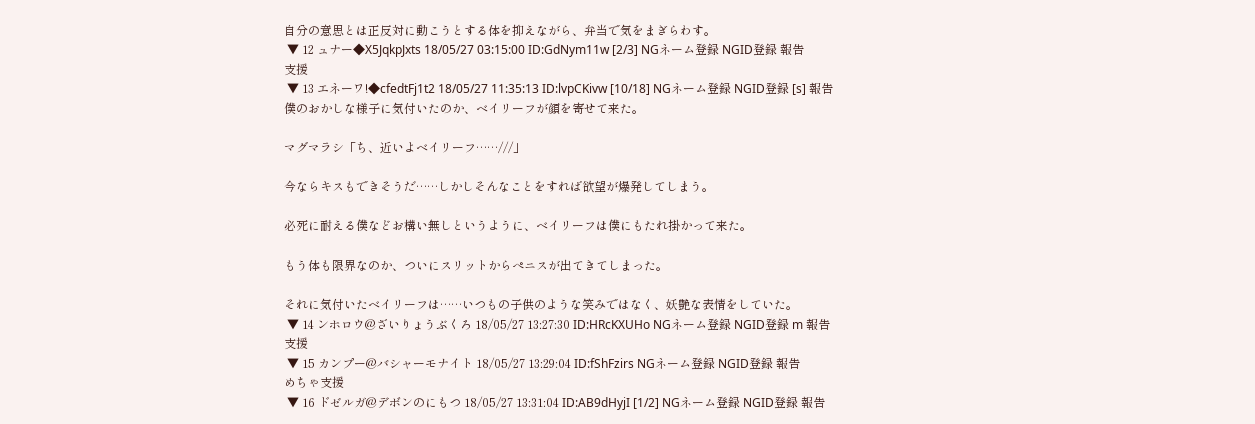自分の意思とは正反対に動こうとする体を抑えながら、弁当で気をまぎらわす。
 ▼ 12 ュナー◆X5JqkpJxts 18/05/27 03:15:00 ID:GdNym11w [2/3] NGネーム登録 NGID登録 報告
支援
 ▼ 13 エネーワ!◆cfedtFj1t2 18/05/27 11:35:13 ID:lvpCKivw [10/18] NGネーム登録 NGID登録 [s] 報告
僕のおかしな様子に気付いたのか、ベイリーフが顔を寄せて来た。

マグマラシ「ち、近いよベイリーフ……///」

今ならキスもできそうだ……しかしそんなことをすれば欲望が爆発してしまう。

必死に耐える僕などお構い無しというように、ベイリーフは僕にもたれ掛かって来た。

もう体も限界なのか、ついにスリットからぺニスが出てきてしまった。

それに気付いたベイリーフは……いつもの子供のような笑みではなく、妖艶な表情をしていた。
 ▼ 14 ンホロウ@ざいりょうぶくろ 18/05/27 13:27:30 ID:HRcKXUHo NGネーム登録 NGID登録 m 報告
支援
 ▼ 15 カンプー@バシャーモナイト 18/05/27 13:29:04 ID:fShFzirs NGネーム登録 NGID登録 報告
めちゃ支援
 ▼ 16 ドゼルガ@デボンのにもつ 18/05/27 13:31:04 ID:AB9dHyjI [1/2] NGネーム登録 NGID登録 報告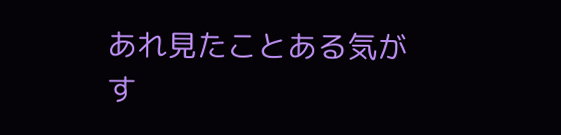あれ見たことある気がす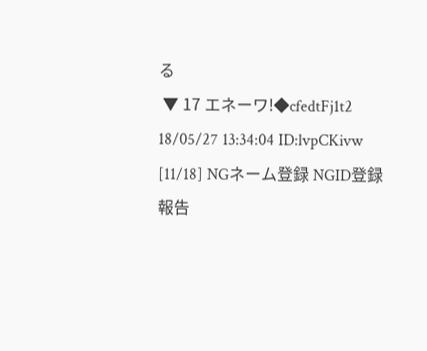る
 ▼ 17 エネーワ!◆cfedtFj1t2 18/05/27 13:34:04 ID:lvpCKivw [11/18] NGネーム登録 NGID登録 報告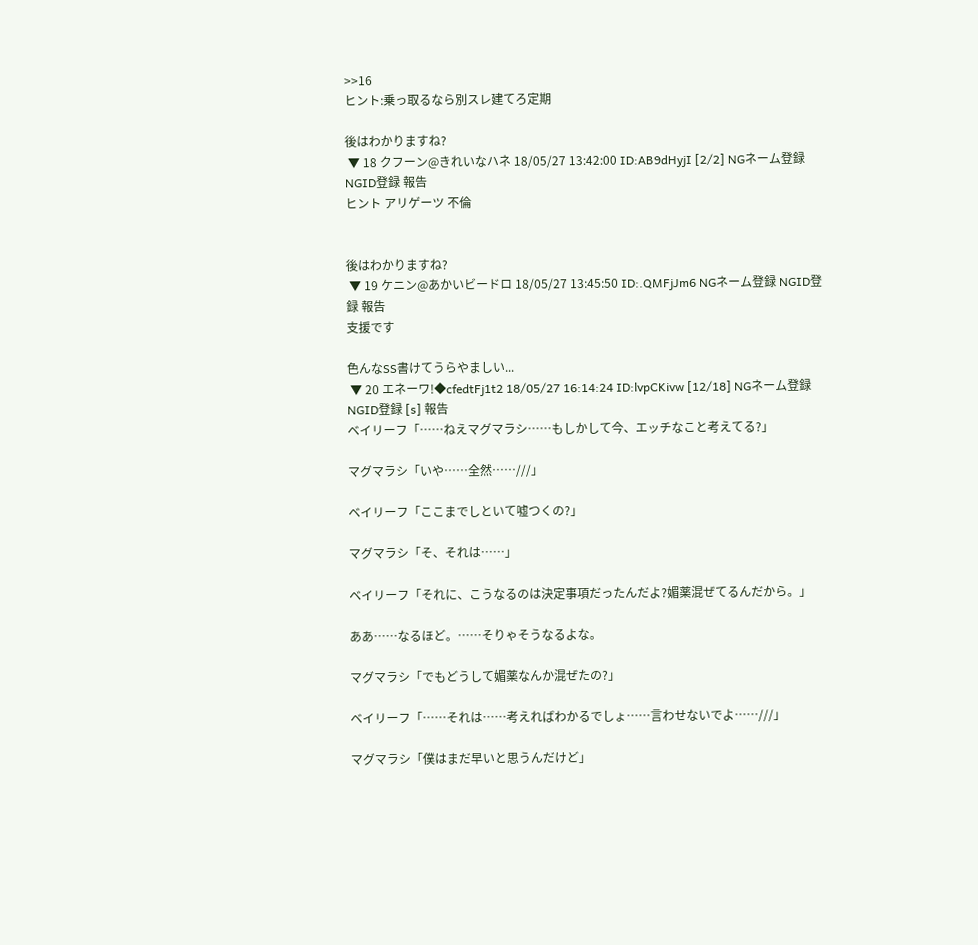>>16
ヒント:乗っ取るなら別スレ建てろ定期

後はわかりますね?
 ▼ 18 クフーン@きれいなハネ 18/05/27 13:42:00 ID:AB9dHyjI [2/2] NGネーム登録 NGID登録 報告
ヒント アリゲーツ 不倫


後はわかりますね?
 ▼ 19 ケニン@あかいビードロ 18/05/27 13:45:50 ID:.QMFjJm6 NGネーム登録 NGID登録 報告
支援です

色んなSS書けてうらやましい...
 ▼ 20 エネーワ!◆cfedtFj1t2 18/05/27 16:14:24 ID:lvpCKivw [12/18] NGネーム登録 NGID登録 [s] 報告
ベイリーフ「……ねえマグマラシ……もしかして今、エッチなこと考えてる?」

マグマラシ「いや……全然……///」

ベイリーフ「ここまでしといて嘘つくの?」

マグマラシ「そ、それは……」

ベイリーフ「それに、こうなるのは決定事項だったんだよ?媚薬混ぜてるんだから。」

ああ……なるほど。……そりゃそうなるよな。

マグマラシ「でもどうして媚薬なんか混ぜたの?」

ベイリーフ「……それは……考えればわかるでしょ……言わせないでよ……///」

マグマラシ「僕はまだ早いと思うんだけど」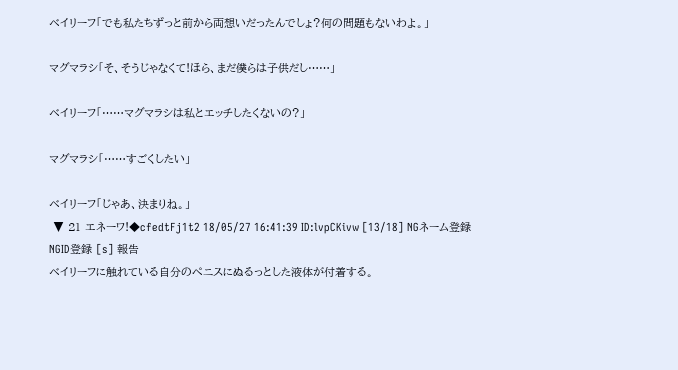ベイリーフ「でも私たちずっと前から両想いだったんでしょ?何の問題もないわよ。」

マグマラシ「そ、そうじゃなくて!ほら、まだ僕らは子供だし……」

ベイリーフ「……マグマラシは私とエッチしたくないの?」

マグマラシ「……すごくしたい」

ベイリーフ「じゃあ、決まりね。」
 ▼ 21 エネーワ!◆cfedtFj1t2 18/05/27 16:41:39 ID:lvpCKivw [13/18] NGネーム登録 NGID登録 [s] 報告
ベイリーフに触れている自分のぺニスにぬるっとした液体が付着する。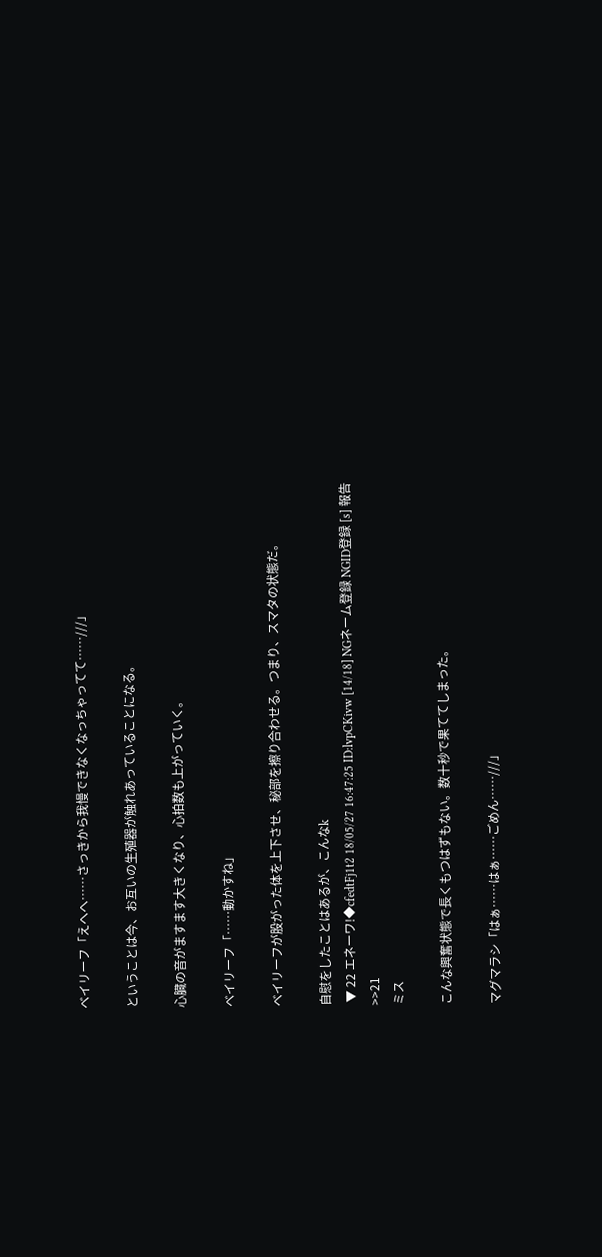ベイリーフ「えへへ……さっきから我慢できなくなっちゃってて……///」

ということは今、お互いの生殖器が触れあっていることになる。

心臓の音がますます大きくなり、心拍数も上がっていく。

ベイリーフ「……動かすね」

ベイリーフが股がった体を上下させ、秘部を擦り合わせる。つまり、スマタの状態だ。

自慰をしたことはあるが、こんなk
 ▼ 22 エネーワ!◆cfedtFj1t2 18/05/27 16:47:25 ID:lvpCKivw [14/18] NGネーム登録 NGID登録 [s] 報告
>>21
ミス

こんな興奮状態で長くもつはずもない。数十秒で果ててしまった。

マグマラシ「はぁ……はぁ……ごめん……///」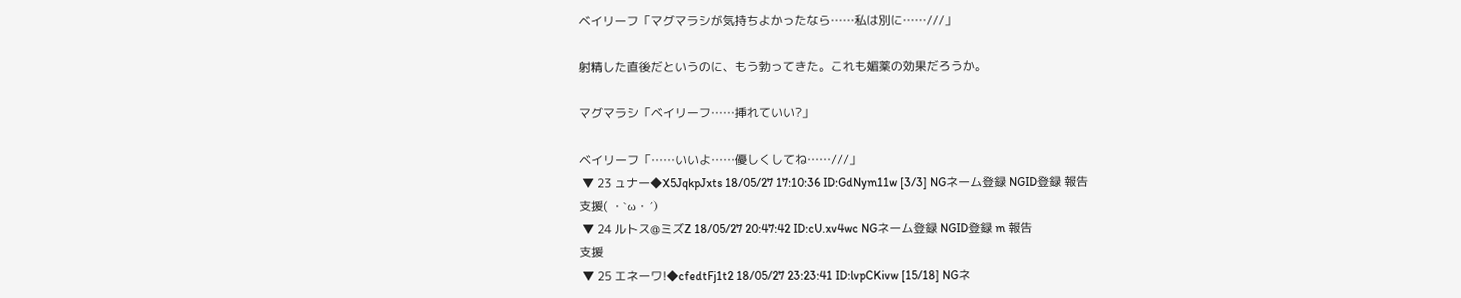ベイリーフ「マグマラシが気持ちよかったなら……私は別に……///」

射精した直後だというのに、もう勃ってきた。これも媚薬の効果だろうか。

マグマラシ「ベイリーフ……挿れていい?」

ベイリーフ「……いいよ……優しくしてね……///」
 ▼ 23 ュナー◆X5JqkpJxts 18/05/27 17:10:36 ID:GdNym11w [3/3] NGネーム登録 NGID登録 報告
支援( ・`ω・´)
 ▼ 24 ルトス@ミズZ 18/05/27 20:47:42 ID:cU.xv4wc NGネーム登録 NGID登録 m 報告
支援
 ▼ 25 エネーワ!◆cfedtFj1t2 18/05/27 23:23:41 ID:lvpCKivw [15/18] NGネ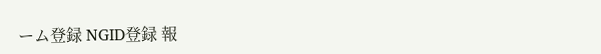ーム登録 NGID登録 報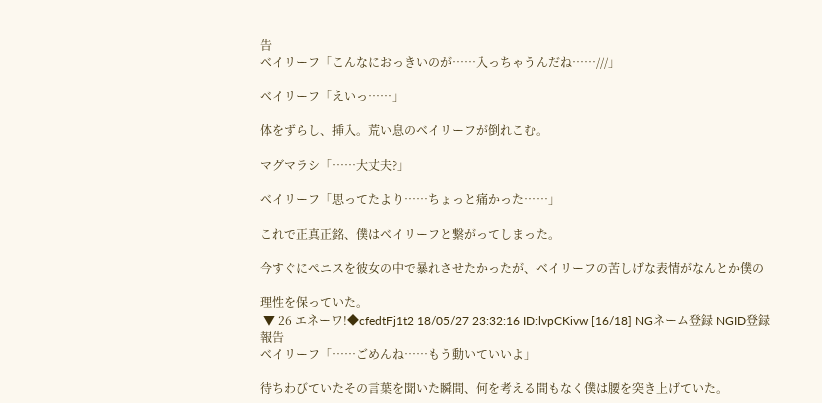告
ベイリーフ「こんなにおっきいのが……入っちゃうんだね……///」

ベイリーフ「えいっ……」

体をずらし、挿入。荒い息のベイリーフが倒れこむ。

マグマラシ「……大丈夫?」

ベイリーフ「思ってたより……ちょっと痛かった……」

これで正真正銘、僕はベイリーフと繋がってしまった。

今すぐにぺニスを彼女の中で暴れさせたかったが、ベイリーフの苦しげな表情がなんとか僕の

理性を保っていた。
 ▼ 26 エネーワ!◆cfedtFj1t2 18/05/27 23:32:16 ID:lvpCKivw [16/18] NGネーム登録 NGID登録 報告
ベイリーフ「……ごめんね……もう動いていいよ」

待ちわびていたその言葉を聞いた瞬間、何を考える間もなく僕は腰を突き上げていた。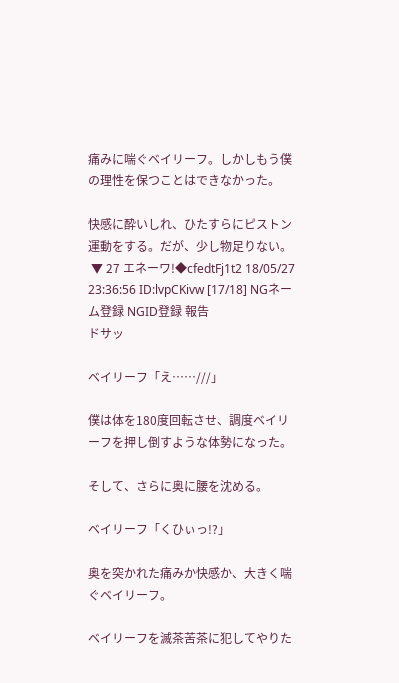痛みに喘ぐベイリーフ。しかしもう僕の理性を保つことはできなかった。

快感に酔いしれ、ひたすらにピストン運動をする。だが、少し物足りない。
 ▼ 27 エネーワ!◆cfedtFj1t2 18/05/27 23:36:56 ID:lvpCKivw [17/18] NGネーム登録 NGID登録 報告
ドサッ

ベイリーフ「え……///」

僕は体を180度回転させ、調度ベイリーフを押し倒すような体勢になった。

そして、さらに奥に腰を沈める。

ベイリーフ「くひぃっ!?」

奥を突かれた痛みか快感か、大きく喘ぐベイリーフ。

ベイリーフを滅茶苦茶に犯してやりた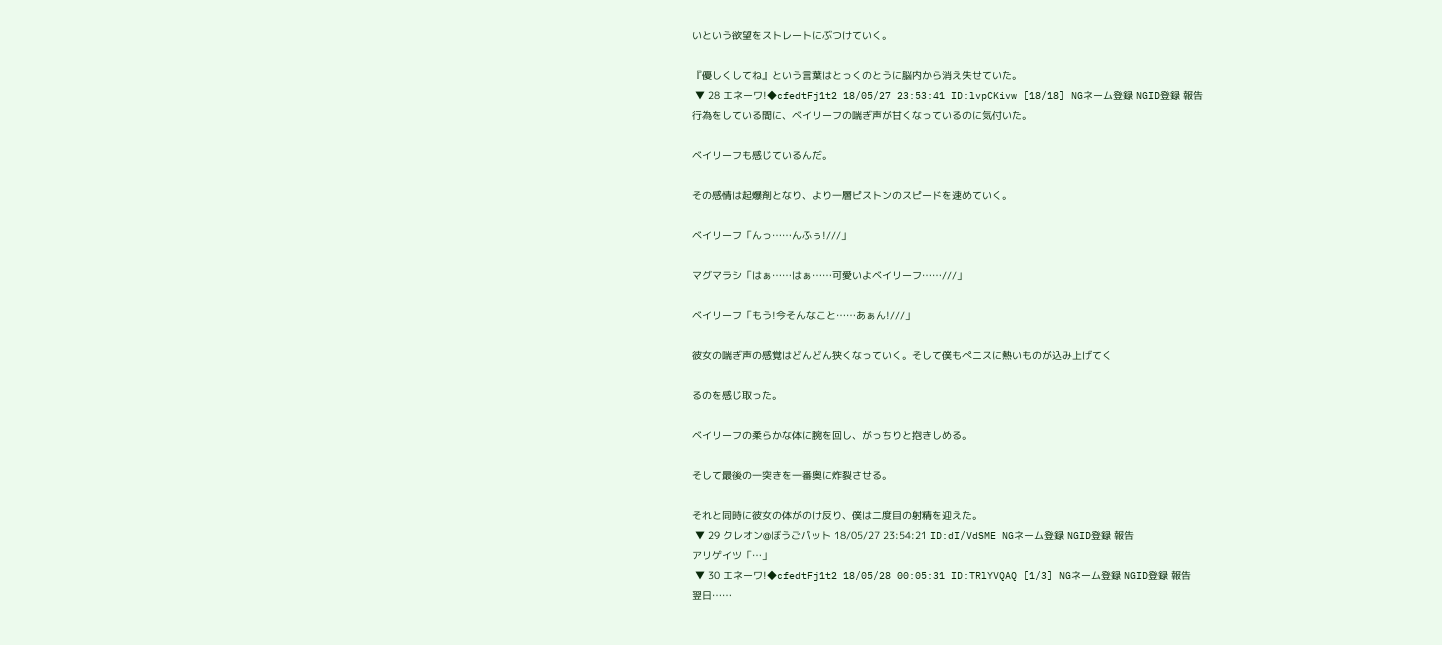いという欲望をストレートにぶつけていく。

『優しくしてね』という言葉はとっくのとうに脳内から消え失せていた。
 ▼ 28 エネーワ!◆cfedtFj1t2 18/05/27 23:53:41 ID:lvpCKivw [18/18] NGネーム登録 NGID登録 報告
行為をしている間に、ベイリーフの喘ぎ声が甘くなっているのに気付いた。

ベイリーフも感じているんだ。

その感情は起爆剤となり、より一層ピストンのスピードを速めていく。

ベイリーフ「んっ……んふぅ!///」

マグマラシ「はぁ……はぁ……可愛いよベイリーフ……///」

ベイリーフ「もう!今そんなこと……あぁん!///」

彼女の喘ぎ声の感覚はどんどん狭くなっていく。そして僕もぺニスに熱いものが込み上げてく

るのを感じ取った。

ベイリーフの柔らかな体に腕を回し、がっちりと抱きしめる。

そして最後の一突きを一番奥に炸裂させる。

それと同時に彼女の体がのけ反り、僕は二度目の射精を迎えた。
 ▼ 29 クレオン@ぼうごパット 18/05/27 23:54:21 ID:dI/VdSME NGネーム登録 NGID登録 報告
アリゲイツ「…」
 ▼ 30 エネーワ!◆cfedtFj1t2 18/05/28 00:05:31 ID:TRlYVQAQ [1/3] NGネーム登録 NGID登録 報告
翌日……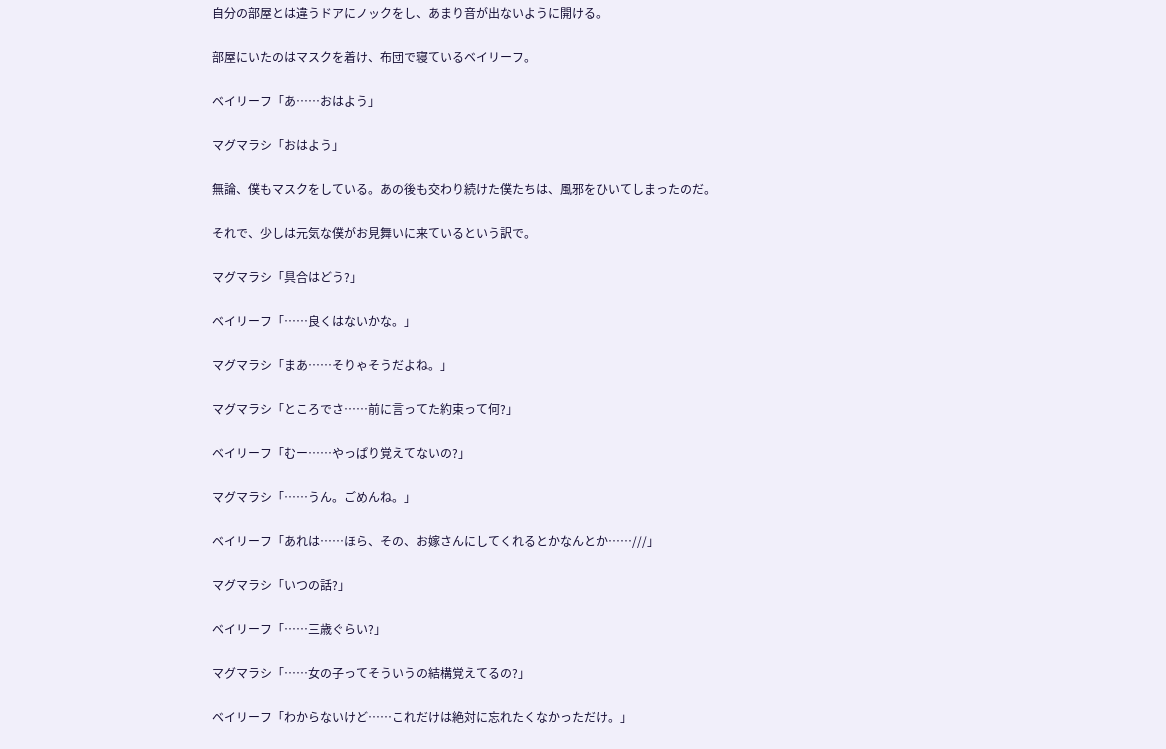自分の部屋とは違うドアにノックをし、あまり音が出ないように開ける。

部屋にいたのはマスクを着け、布団で寝ているベイリーフ。

ベイリーフ「あ……おはよう」

マグマラシ「おはよう」

無論、僕もマスクをしている。あの後も交わり続けた僕たちは、風邪をひいてしまったのだ。

それで、少しは元気な僕がお見舞いに来ているという訳で。

マグマラシ「具合はどう?」

ベイリーフ「……良くはないかな。」

マグマラシ「まあ……そりゃそうだよね。」

マグマラシ「ところでさ……前に言ってた約束って何?」

ベイリーフ「むー……やっぱり覚えてないの?」

マグマラシ「……うん。ごめんね。」

ベイリーフ「あれは……ほら、その、お嫁さんにしてくれるとかなんとか……///」

マグマラシ「いつの話?」

ベイリーフ「……三歳ぐらい?」

マグマラシ「……女の子ってそういうの結構覚えてるの?」

ベイリーフ「わからないけど……これだけは絶対に忘れたくなかっただけ。」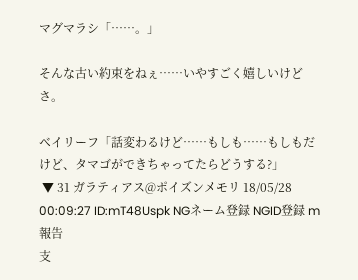マグマラシ「……。」

そんな古い約束をねぇ……いやすごく嬉しいけどさ。

ベイリーフ「話変わるけど……もしも……もしもだけど、タマゴができちゃってたらどうする?」
 ▼ 31 ガラティアス@ポイズンメモリ 18/05/28 00:09:27 ID:mT48Uspk NGネーム登録 NGID登録 m 報告
支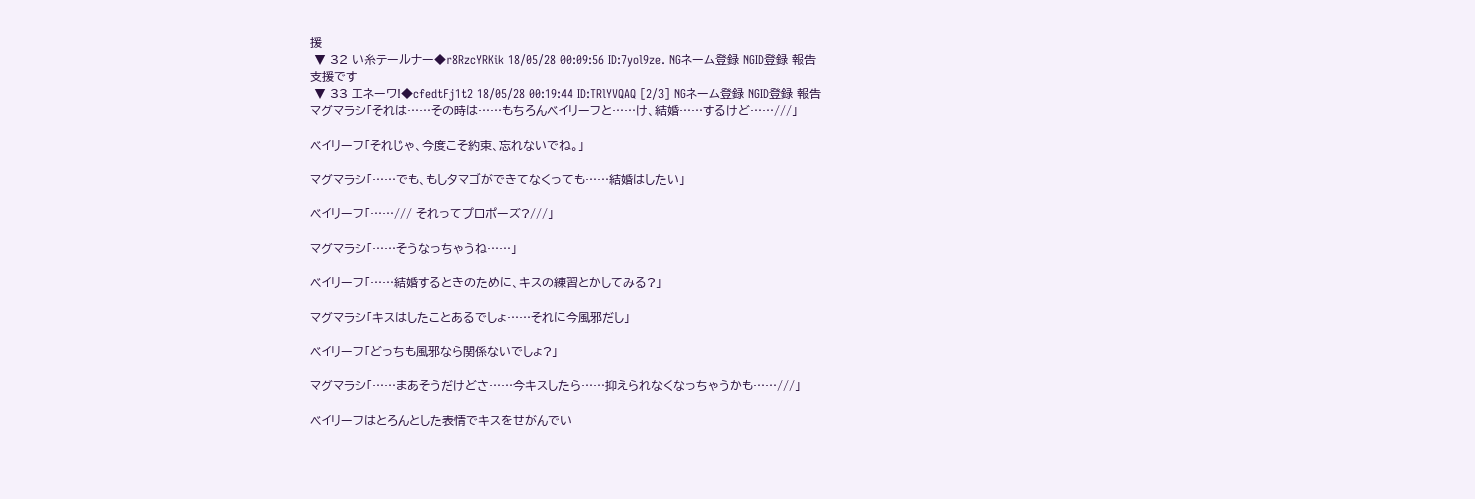援
 ▼ 32 い糸テールナー◆r8RzcYRKik 18/05/28 00:09:56 ID:7yol9ze. NGネーム登録 NGID登録 報告
支援です
 ▼ 33 エネーワ!◆cfedtFj1t2 18/05/28 00:19:44 ID:TRlYVQAQ [2/3] NGネーム登録 NGID登録 報告
マグマラシ「それは……その時は……もちろんベイリーフと……け、結婚……するけど……///」

ベイリーフ「それじゃ、今度こそ約束、忘れないでね。」

マグマラシ「……でも、もしタマゴができてなくっても……結婚はしたい」

ベイリーフ「……/// それってプロポーズ?///」

マグマラシ「……そうなっちゃうね……」

ベイリーフ「……結婚するときのために、キスの練習とかしてみる?」

マグマラシ「キスはしたことあるでしょ……それに今風邪だし」

ベイリーフ「どっちも風邪なら関係ないでしょ?」

マグマラシ「……まあそうだけどさ……今キスしたら……抑えられなくなっちゃうかも……///」

ベイリーフはとろんとした表情でキスをせがんでい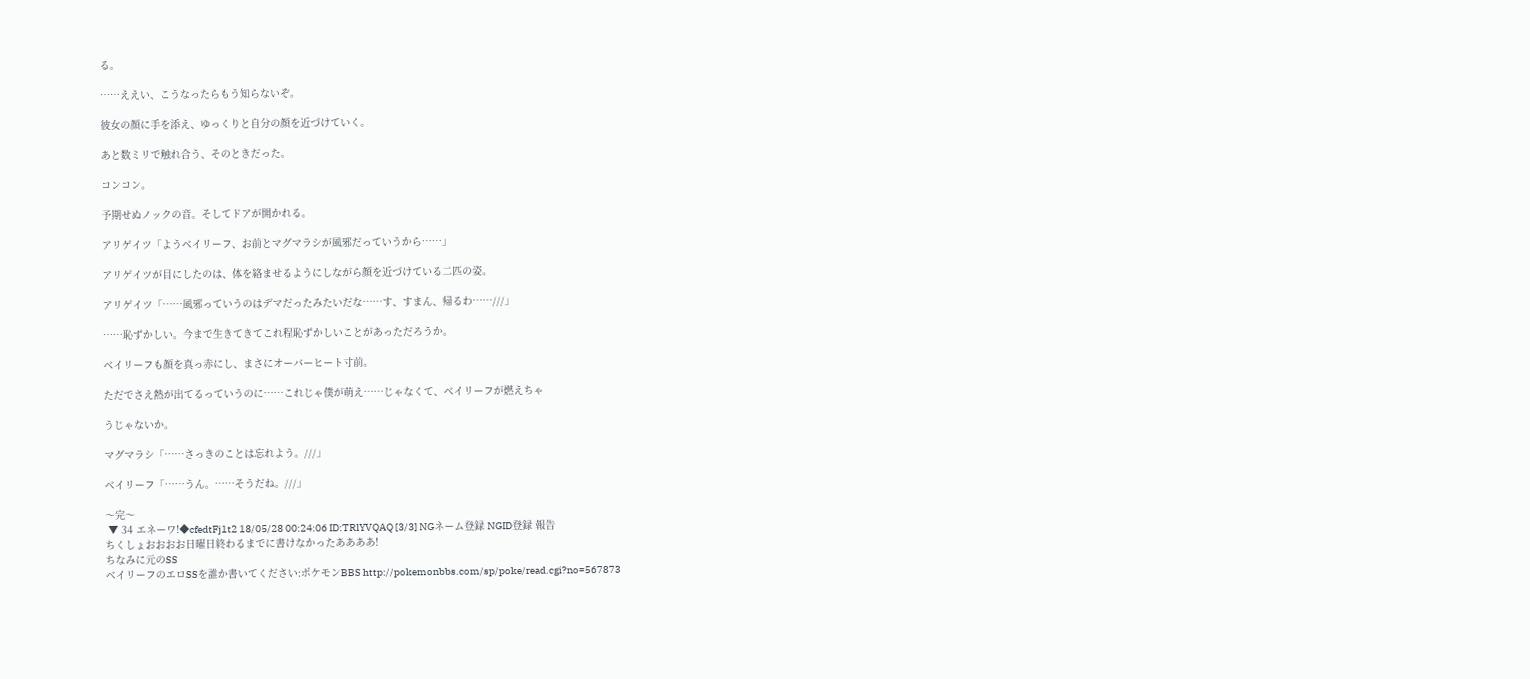る。

……ええい、こうなったらもう知らないぞ。

彼女の顔に手を添え、ゆっくりと自分の顔を近づけていく。

あと数ミリで触れ合う、そのときだった。

コンコン。

予期せぬノックの音。そしてドアが開かれる。

アリゲイツ「ようベイリーフ、お前とマグマラシが風邪だっていうから……」

アリゲイツが目にしたのは、体を絡ませるようにしながら顔を近づけている二匹の姿。

アリゲイツ「……風邪っていうのはデマだったみたいだな……す、すまん、帰るわ……///」

……恥ずかしい。今まで生きてきてこれ程恥ずかしいことがあっただろうか。

ベイリーフも顔を真っ赤にし、まさにオーバーヒート寸前。

ただでさえ熱が出てるっていうのに……これじゃ僕が萌え……じゃなくて、ベイリーフが燃えちゃ

うじゃないか。

マグマラシ「……さっきのことは忘れよう。///」

ベイリーフ「……うん。……そうだね。///」

〜完〜
 ▼ 34 エネーワ!◆cfedtFj1t2 18/05/28 00:24:06 ID:TRlYVQAQ [3/3] NGネーム登録 NGID登録 報告
ちくしょおおおお日曜日終わるまでに書けなかったああああ!
ちなみに元のSS
ベイリーフのエロSSを誰か書いてください:ポケモンBBS http://pokemonbbs.com/sp/poke/read.cgi?no=567873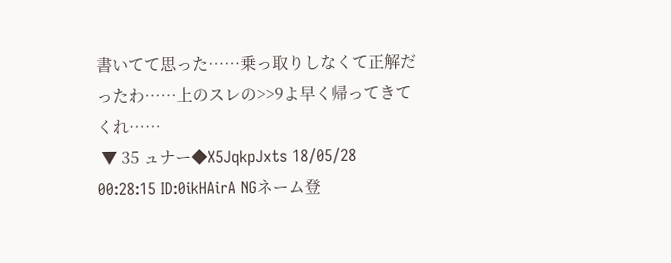書いてて思った……乗っ取りしなくて正解だったわ……上のスレの>>9よ早く帰ってきてくれ……
 ▼ 35 ュナー◆X5JqkpJxts 18/05/28 00:28:15 ID:0ikHAirA NGネーム登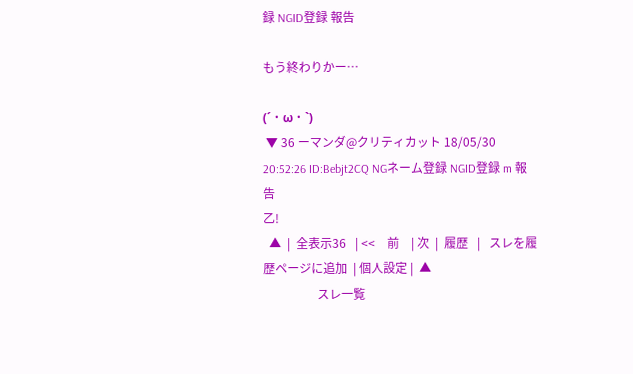録 NGID登録 報告

もう終わりかー…

(´・ω・`)
 ▼ 36 ーマンダ@クリティカット 18/05/30 20:52:26 ID:Bebjt2CQ NGネーム登録 NGID登録 m 報告
乙!
  ▲  |  全表示36   | <<    前    | 次  |  履歴   |   スレを履歴ページに追加  | 個人設定 |  ▲
                  スレ一覧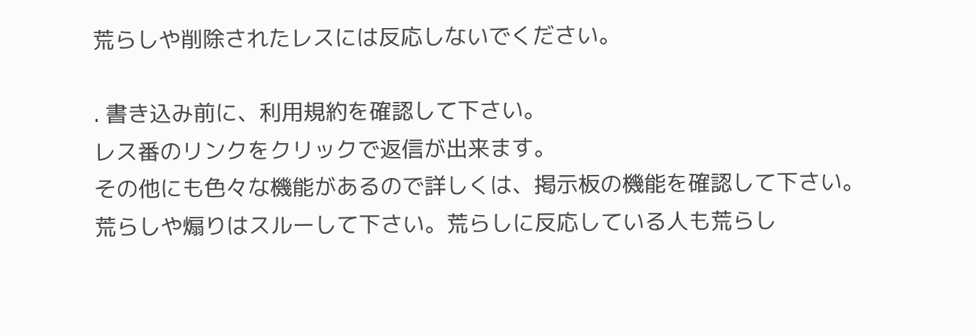荒らしや削除されたレスには反応しないでください。

. 書き込み前に、利用規約を確認して下さい。
レス番のリンクをクリックで返信が出来ます。
その他にも色々な機能があるので詳しくは、掲示板の機能を確認して下さい。
荒らしや煽りはスルーして下さい。荒らしに反応している人も荒らし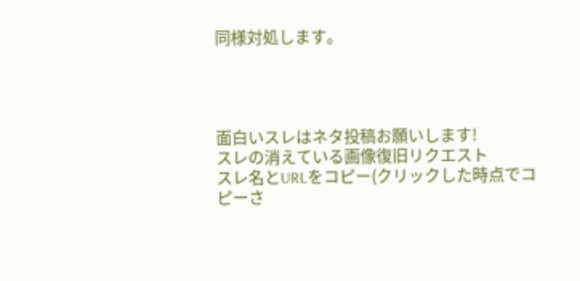同様対処します。




面白いスレはネタ投稿お願いします!
スレの消えている画像復旧リクエスト
スレ名とURLをコピー(クリックした時点でコピーさ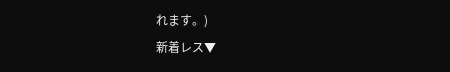れます。)
新着レス▼